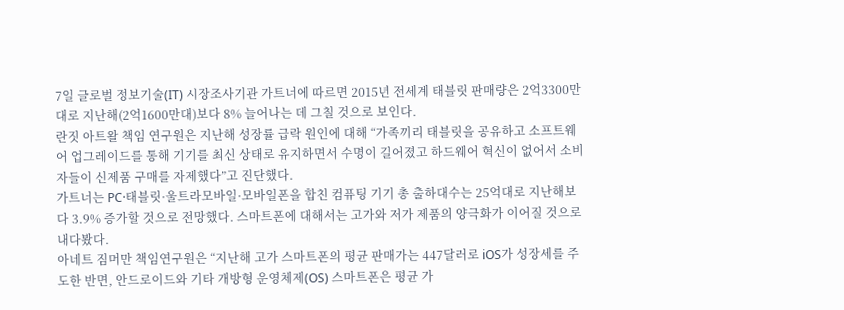7일 글로벌 정보기술(IT) 시장조사기관 가트너에 따르면 2015년 전세계 태블릿 판매량은 2억3300만대로 지난해(2억1600만대)보다 8% 늘어나는 데 그칠 것으로 보인다.
란짓 아트왈 책임 연구원은 지난해 성장률 급락 원인에 대해 “가족끼리 태블릿을 공유하고 소프트웨어 업그레이드를 통해 기기를 최신 상태로 유지하면서 수명이 길어졌고 하드웨어 혁신이 없어서 소비자들이 신제품 구매를 자제했다”고 진단했다.
가트너는 PC·태블릿·울트라모바일·모바일폰을 합친 컴퓨팅 기기 총 출하대수는 25억대로 지난해보다 3.9% 증가할 것으로 전망했다. 스마트폰에 대해서는 고가와 저가 제품의 양극화가 이어질 것으로 내다봤다.
아네트 짐머만 책임연구원은 “지난해 고가 스마트폰의 평균 판매가는 447달러로 iOS가 성장세를 주도한 반면, 안드로이드와 기타 개방형 운영체제(OS) 스마트폰은 평균 가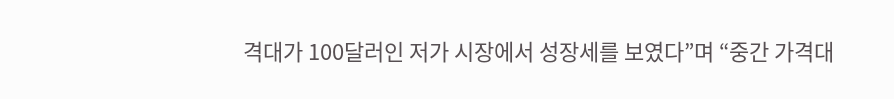격대가 100달러인 저가 시장에서 성장세를 보였다”며 “중간 가격대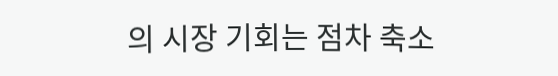의 시장 기회는 점차 축소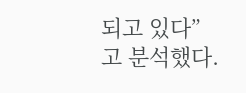되고 있다”고 분석했다.